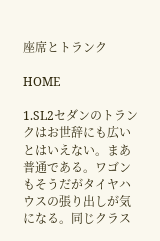座席とトランク

HOME

1.SL2セダンのトランクはお世辞にも広いとはいえない。まあ普通である。ワゴンもそうだがタイヤハウスの張り出しが気になる。同じクラス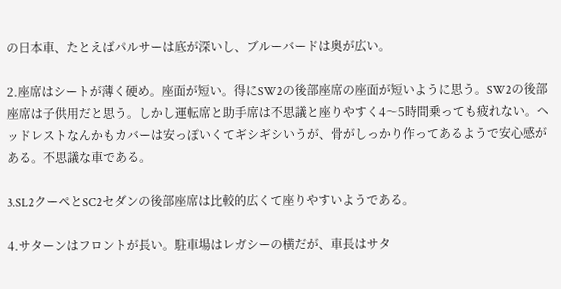の日本車、たとえばパルサーは底が深いし、ブルーバードは奥が広い。

2.座席はシートが薄く硬め。座面が短い。得にSW2の後部座席の座面が短いように思う。SW2の後部座席は子供用だと思う。しかし運転席と助手席は不思議と座りやすく4〜5時間乗っても疲れない。ヘッドレストなんかもカバーは安っぽいくてギシギシいうが、骨がしっかり作ってあるようで安心感がある。不思議な車である。

3.SL2クーペとSC2セダンの後部座席は比較的広くて座りやすいようである。

4.サターンはフロントが長い。駐車場はレガシーの横だが、車長はサタ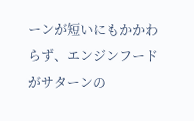ーンが短いにもかかわらず、エンジンフードがサターンの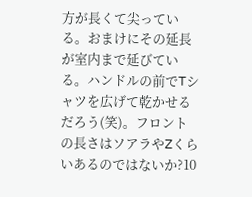方が長くて尖っている。おまけにその延長が室内まで延びている。ハンドルの前でTシャツを広げて乾かせるだろう(笑)。フロントの長さはソアラやZくらいあるのではないか?10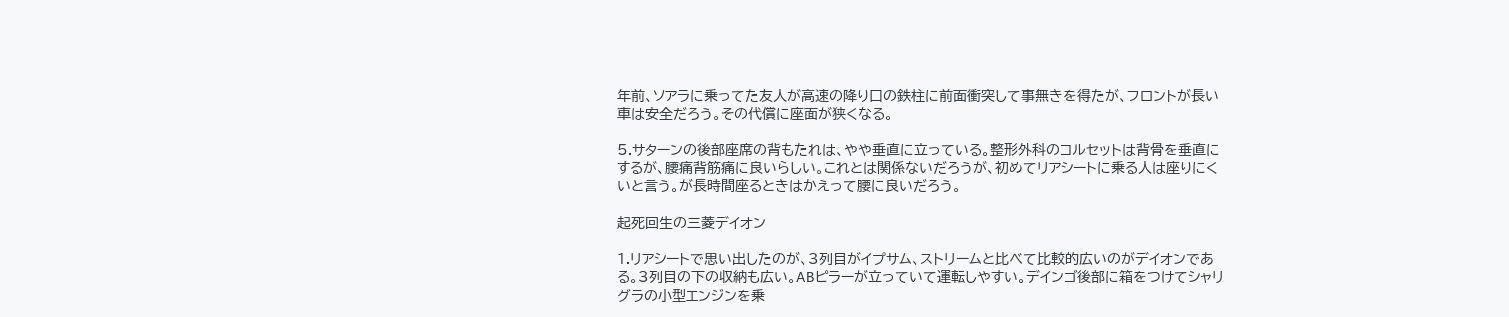年前、ソアラに乗ってた友人が高速の降り口の鉄柱に前面衝突して事無きを得たが、フロントが長い車は安全だろう。その代償に座面が狭くなる。

5.サターンの後部座席の背もたれは、やや垂直に立っている。整形外科のコルセットは背骨を垂直にするが、腰痛背筋痛に良いらしい。これとは関係ないだろうが、初めてリアシートに乗る人は座りにくいと言う。が長時間座るときはかえって腰に良いだろう。

起死回生の三菱デイオン

1.リアシートで思い出したのが、3列目がイプサム、ストリームと比べて比較的広いのがデイオンである。3列目の下の収納も広い。ABピラーが立っていて運転しやすい。デインゴ後部に箱をつけてシャリグラの小型エンジンを乗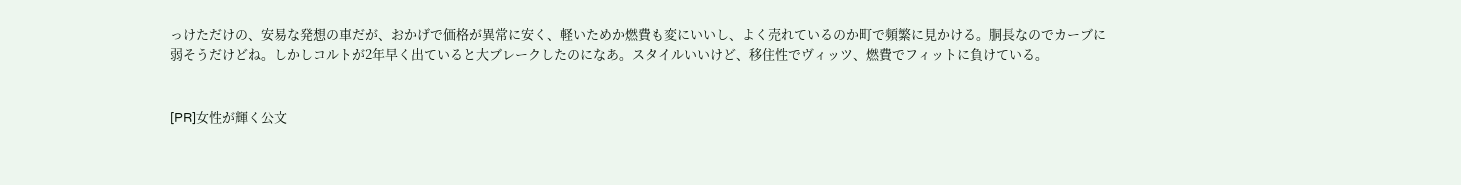っけただけの、安易な発想の車だが、おかげで価格が異常に安く、軽いためか燃費も変にいいし、よく売れているのか町で頻繁に見かける。胴長なのでカーブに弱そうだけどね。しかしコルトが2年早く出ていると大ブレークしたのになあ。スタイルいいけど、移住性でヴィッツ、燃費でフィットに負けている。


[PR]女性が輝く公文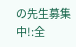の先生募集中!:全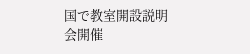国で教室開設説明会開催